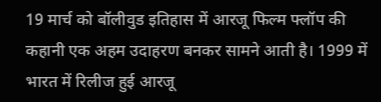19 मार्च को बॉलीवुड इतिहास में आरजू फिल्म फ्लॉप की कहानी एक अहम उदाहरण बनकर सामने आती है। 1999 में भारत में रिलीज हुई आरजू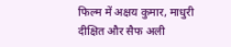फिल्म में अक्षय कुमार, माधुरी दीक्षित और सैफ अली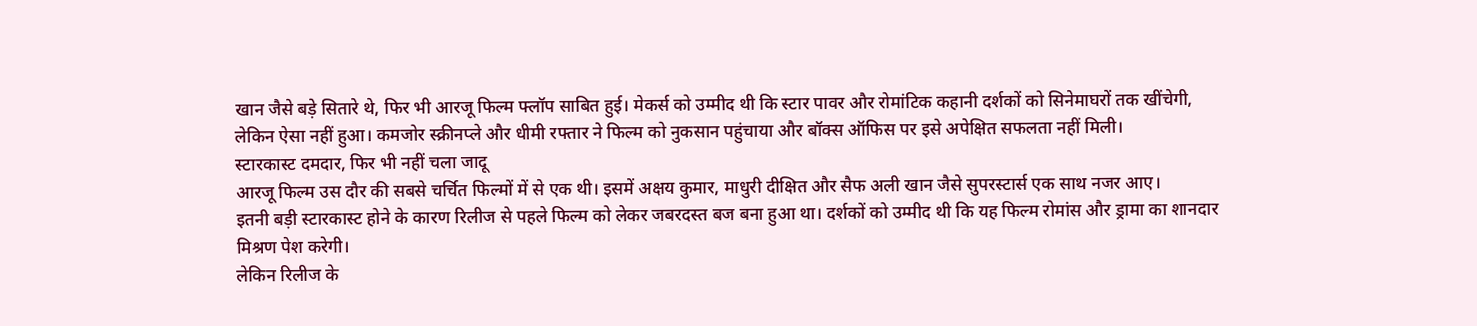खान जैसे बड़े सितारे थे, फिर भी आरजू फिल्म फ्लॉप साबित हुई। मेकर्स को उम्मीद थी कि स्टार पावर और रोमांटिक कहानी दर्शकों को सिनेमाघरों तक खींचेगी, लेकिन ऐसा नहीं हुआ। कमजोर स्क्रीनप्ले और धीमी रफ्तार ने फिल्म को नुकसान पहुंचाया और बॉक्स ऑफिस पर इसे अपेक्षित सफलता नहीं मिली।
स्टारकास्ट दमदार, फिर भी नहीं चला जादू
आरजू फिल्म उस दौर की सबसे चर्चित फिल्मों में से एक थी। इसमें अक्षय कुमार, माधुरी दीक्षित और सैफ अली खान जैसे सुपरस्टार्स एक साथ नजर आए।
इतनी बड़ी स्टारकास्ट होने के कारण रिलीज से पहले फिल्म को लेकर जबरदस्त बज बना हुआ था। दर्शकों को उम्मीद थी कि यह फिल्म रोमांस और ड्रामा का शानदार मिश्रण पेश करेगी।
लेकिन रिलीज के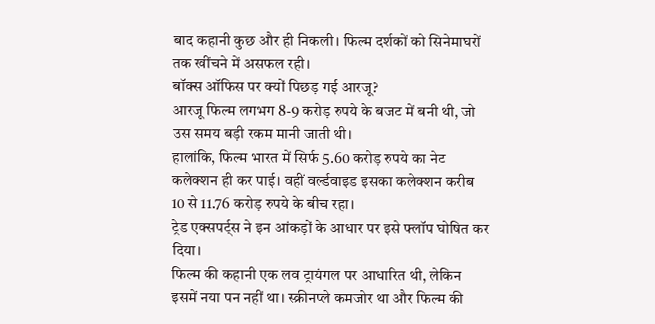बाद कहानी कुछ और ही निकली। फिल्म दर्शकों को सिनेमाघरों तक खींचने में असफल रही।
बॉक्स ऑफिस पर क्यों पिछड़ गई आरजू?
आरजू फिल्म लगभग 8-9 करोड़ रुपये के बजट में बनी थी, जो उस समय बड़ी रकम मानी जाती थी।
हालांकि, फिल्म भारत में सिर्फ 5.60 करोड़ रुपये का नेट कलेक्शन ही कर पाई। वहीं वर्ल्डवाइड इसका कलेक्शन करीब 10 से 11.76 करोड़ रुपये के बीच रहा।
ट्रेड एक्सपर्ट्स ने इन आंकड़ों के आधार पर इसे फ्लॉप घोषित कर दिया।
फिल्म की कहानी एक लव ट्रायंगल पर आधारित थी, लेकिन इसमें नया पन नहीं था। स्क्रीनप्ले कमजोर था और फिल्म की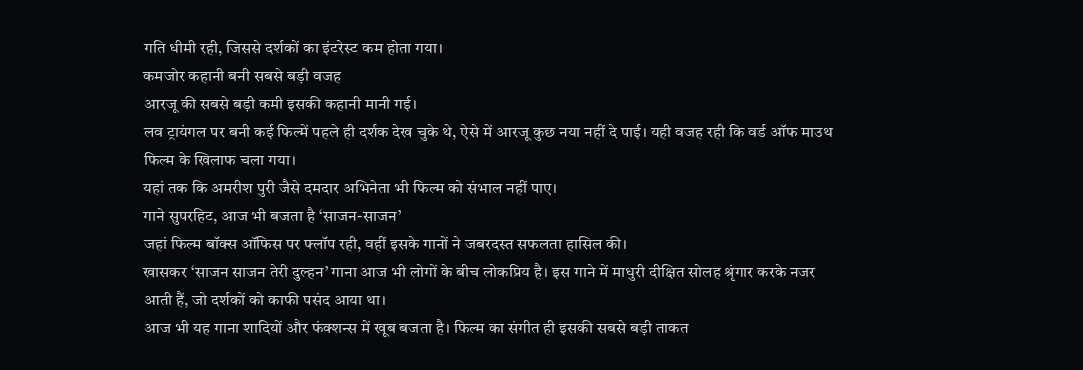गति धीमी रही, जिससे दर्शकों का इंटरेस्ट कम होता गया।
कमजोर कहानी बनी सबसे बड़ी वजह
आरजू की सबसे बड़ी कमी इसकी कहानी मानी गई।
लव ट्रायंगल पर बनी कई फिल्में पहले ही दर्शक देख चुके थे, ऐसे में आरजू कुछ नया नहीं दे पाई। यही वजह रही कि वर्ड ऑफ माउथ फिल्म के खिलाफ चला गया।
यहां तक कि अमरीश पुरी जैसे दमदार अभिनेता भी फिल्म को संभाल नहीं पाए।
गाने सुपरहिट, आज भी बजता है ‘साजन-साजन’
जहां फिल्म बॉक्स ऑफिस पर फ्लॉप रही, वहीं इसके गानों ने जबरदस्त सफलता हासिल की।
खासकर ‘साजन साजन तेरी दुल्हन’ गाना आज भी लोगों के बीच लोकप्रिय है। इस गाने में माधुरी दीक्षित सोलह श्रृंगार करके नजर आती हैं, जो दर्शकों को काफी पसंद आया था।
आज भी यह गाना शादियों और फंक्शन्स में खूब बजता है। फिल्म का संगीत ही इसकी सबसे बड़ी ताकत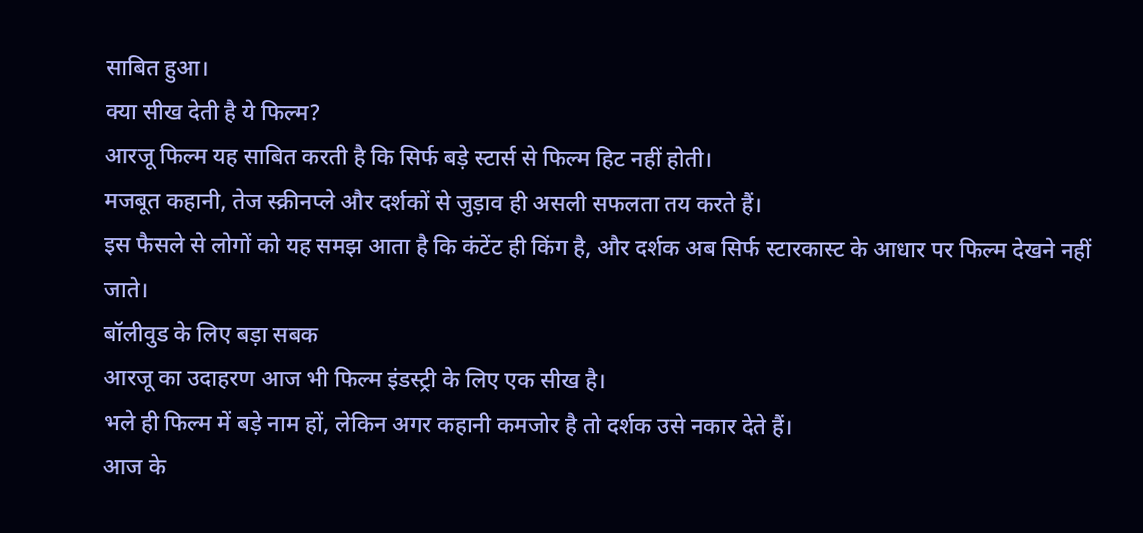साबित हुआ।
क्या सीख देती है ये फिल्म?
आरजू फिल्म यह साबित करती है कि सिर्फ बड़े स्टार्स से फिल्म हिट नहीं होती।
मजबूत कहानी, तेज स्क्रीनप्ले और दर्शकों से जुड़ाव ही असली सफलता तय करते हैं।
इस फैसले से लोगों को यह समझ आता है कि कंटेंट ही किंग है, और दर्शक अब सिर्फ स्टारकास्ट के आधार पर फिल्म देखने नहीं जाते।
बॉलीवुड के लिए बड़ा सबक
आरजू का उदाहरण आज भी फिल्म इंडस्ट्री के लिए एक सीख है।
भले ही फिल्म में बड़े नाम हों, लेकिन अगर कहानी कमजोर है तो दर्शक उसे नकार देते हैं।
आज के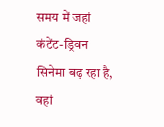समय में जहां कंटेंट-ड्रिवन सिनेमा बढ़ रहा है, वहां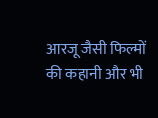आरजू जैसी फिल्मों की कहानी और भी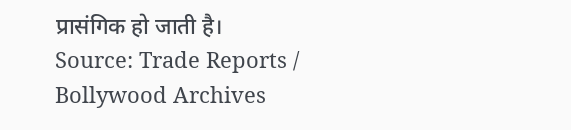प्रासंगिक हो जाती है।
Source: Trade Reports / Bollywood Archives